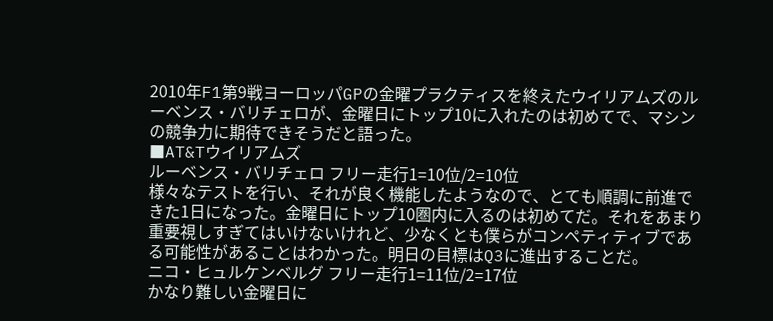2010年F1第9戦ヨーロッパGPの金曜プラクティスを終えたウイリアムズのルーベンス・バリチェロが、金曜日にトップ10に入れたのは初めてで、マシンの競争力に期待できそうだと語った。
■AT&Tウイリアムズ
ルーベンス・バリチェロ フリー走行1=10位/2=10位
様々なテストを行い、それが良く機能したようなので、とても順調に前進できた1日になった。金曜日にトップ10圏内に入るのは初めてだ。それをあまり重要視しすぎてはいけないけれど、少なくとも僕らがコンペティティブである可能性があることはわかった。明日の目標はQ3に進出することだ。
ニコ・ヒュルケンベルグ フリー走行1=11位/2=17位
かなり難しい金曜日に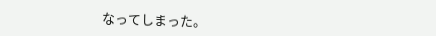なってしまった。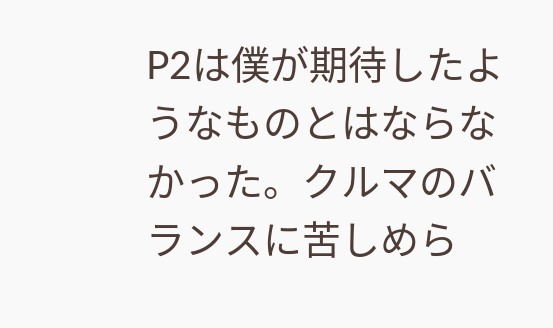P2は僕が期待したようなものとはならなかった。クルマのバランスに苦しめら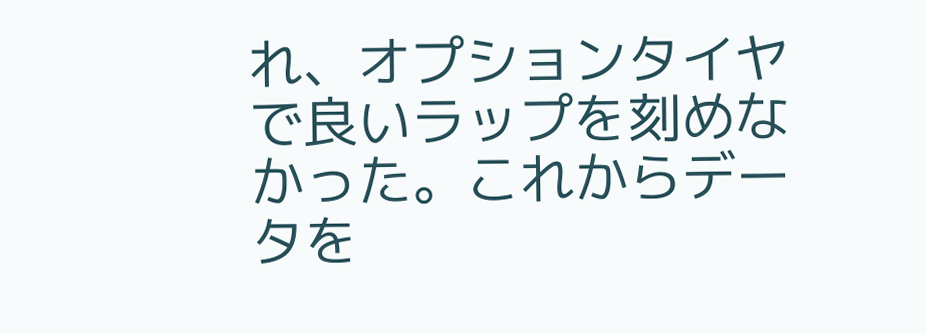れ、オプションタイヤで良いラップを刻めなかった。これからデータを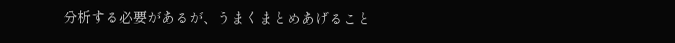分析する必要があるが、うまくまとめあげること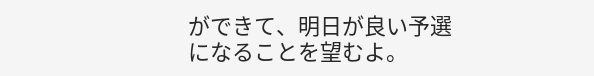ができて、明日が良い予選になることを望むよ。